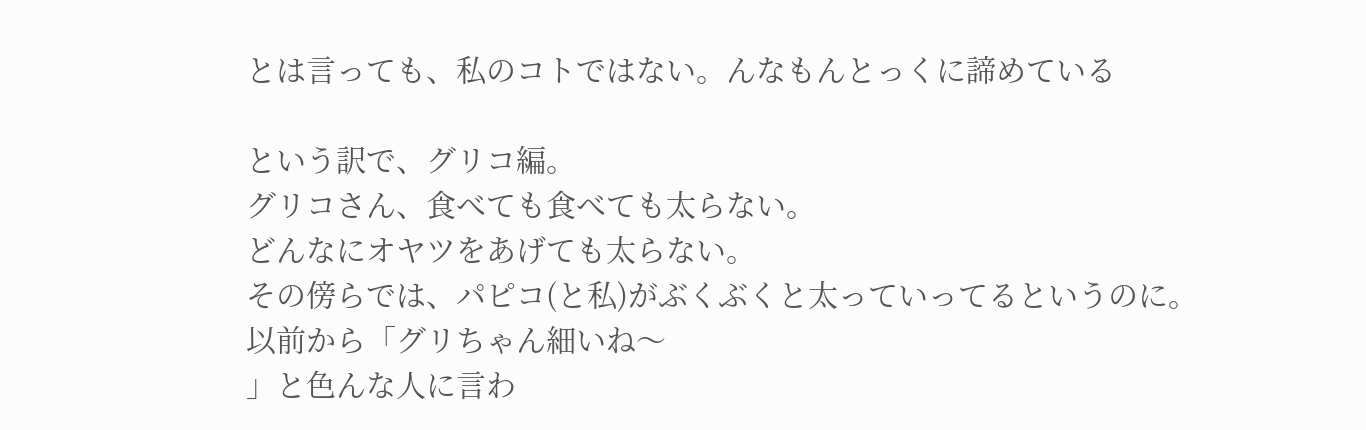とは言っても、私のコトではない。んなもんとっくに諦めている

という訳で、グリコ編。
グリコさん、食べても食べても太らない。
どんなにオヤツをあげても太らない。
その傍らでは、パピコ(と私)がぶくぶくと太っていってるというのに。
以前から「グリちゃん細いね〜
」と色んな人に言わ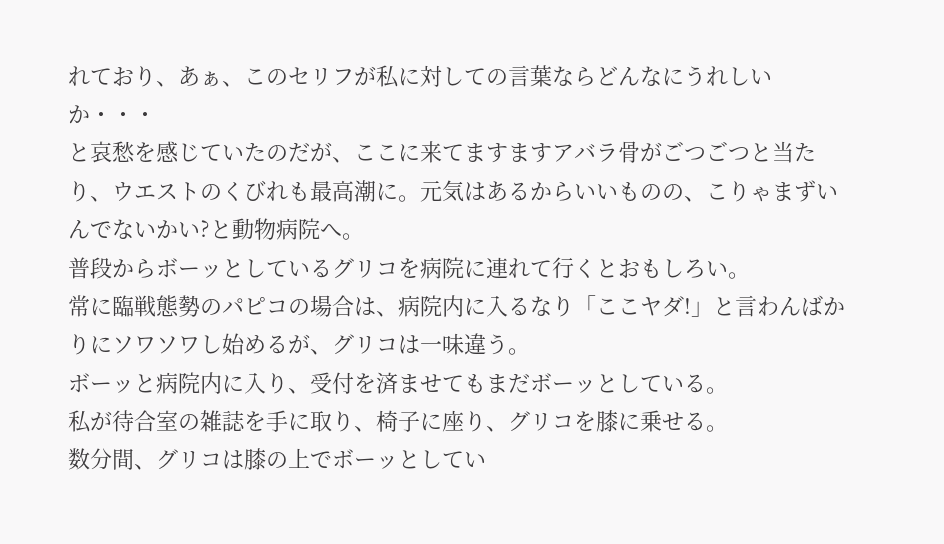れており、あぁ、このセリフが私に対しての言葉ならどんなにうれしいか・・・
と哀愁を感じていたのだが、ここに来てますますアバラ骨がごつごつと当たり、ウエストのくびれも最高潮に。元気はあるからいいものの、こりゃまずいんでないかい?と動物病院へ。
普段からボーッとしているグリコを病院に連れて行くとおもしろい。
常に臨戦態勢のパピコの場合は、病院内に入るなり「ここヤダ!」と言わんばかりにソワソワし始めるが、グリコは一味違う。
ボーッと病院内に入り、受付を済ませてもまだボーッとしている。
私が待合室の雑誌を手に取り、椅子に座り、グリコを膝に乗せる。
数分間、グリコは膝の上でボーッとしてい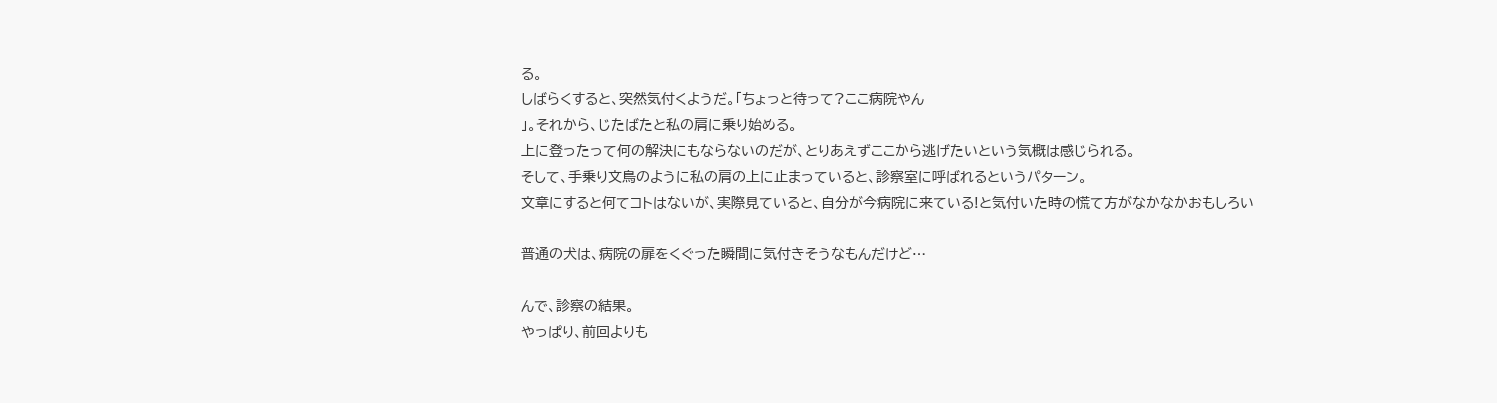る。
しばらくすると、突然気付くようだ。「ちょっと待って?ここ病院やん
」。それから、じたばたと私の肩に乗り始める。
上に登ったって何の解決にもならないのだが、とりあえずここから逃げたいという気概は感じられる。
そして、手乗り文鳥のように私の肩の上に止まっていると、診察室に呼ばれるというパターン。
文章にすると何てコトはないが、実際見ていると、自分が今病院に来ている!と気付いた時の慌て方がなかなかおもしろい

普通の犬は、病院の扉をくぐった瞬間に気付きそうなもんだけど…

んで、診察の結果。
やっぱり、前回よりも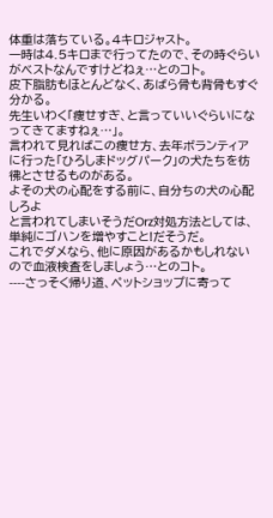体重は落ちている。4キロジャスト。
一時は4.5キロまで行ってたので、その時ぐらいがベストなんですけどねぇ…とのコト。
皮下脂肪もほとんどなく、あばら骨も背骨もすぐ分かる。
先生いわく「痩せすぎ、と言っていいぐらいになってきてますねぇ…」。
言われて見ればこの痩せ方、去年ボランティアに行った「ひろしまドッグパーク」の犬たちを彷彿とさせるものがある。
よその犬の心配をする前に、自分ちの犬の心配しろよ
と言われてしまいそうだOrz対処方法としては、単純にゴハンを増やすこと!だそうだ。
これでダメなら、他に原因があるかもしれないので血液検査をしましょう…とのコト。
----さっそく帰り道、ペットショップに寄って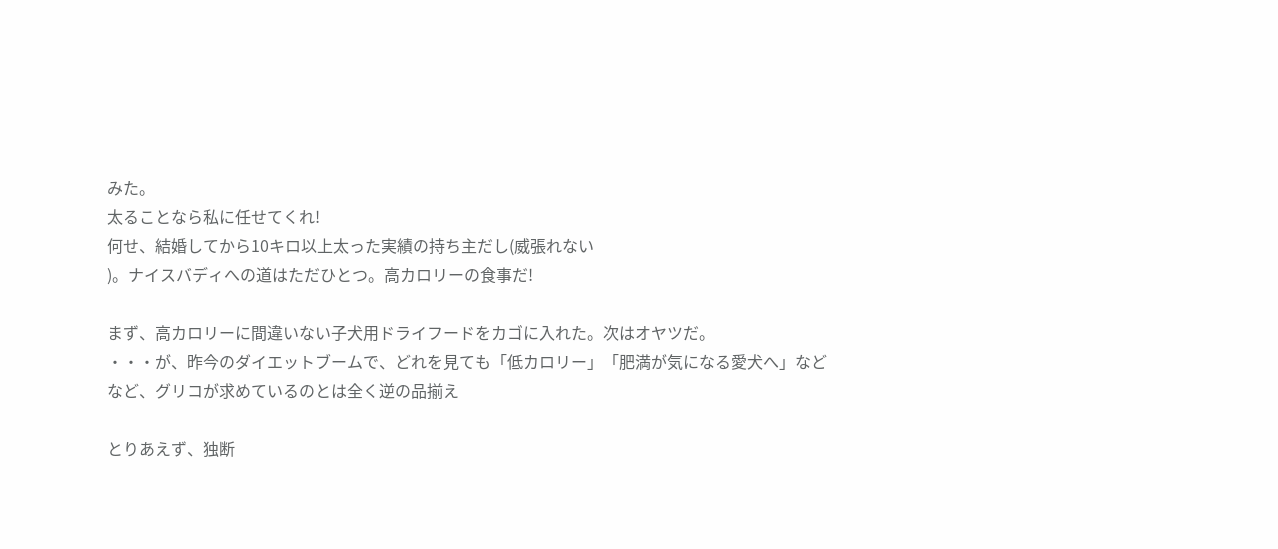みた。
太ることなら私に任せてくれ!
何せ、結婚してから10キロ以上太った実績の持ち主だし(威張れない
)。ナイスバディへの道はただひとつ。高カロリーの食事だ!

まず、高カロリーに間違いない子犬用ドライフードをカゴに入れた。次はオヤツだ。
・・・が、昨今のダイエットブームで、どれを見ても「低カロリー」「肥満が気になる愛犬へ」などなど、グリコが求めているのとは全く逆の品揃え

とりあえず、独断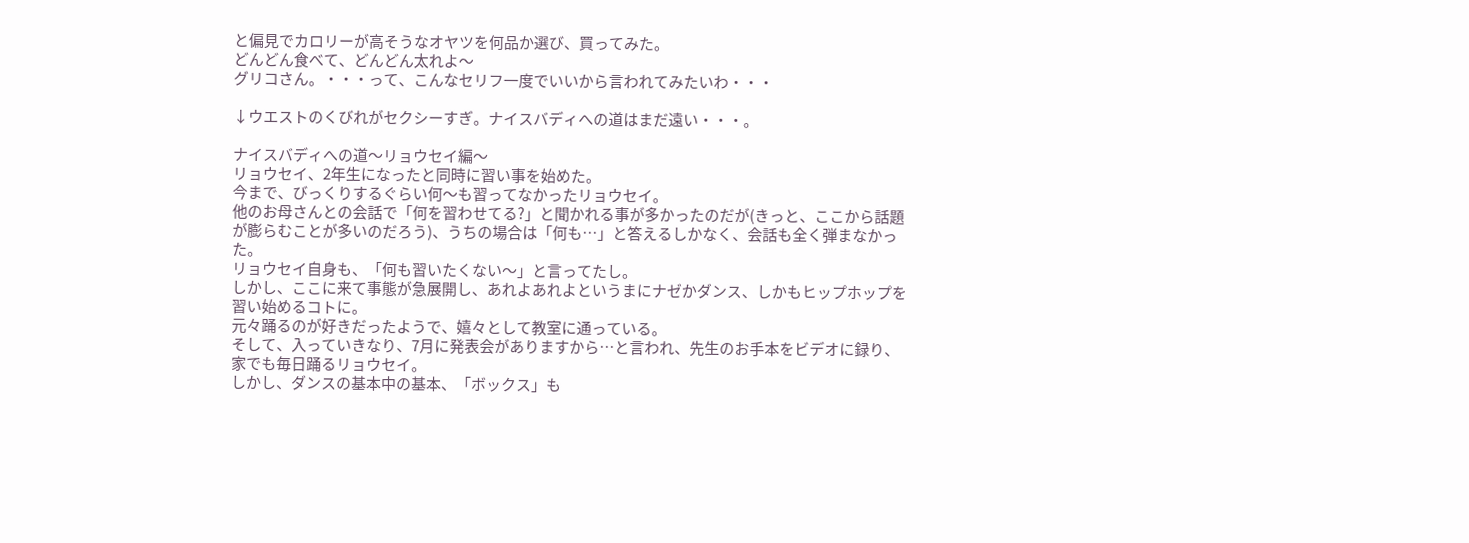と偏見でカロリーが高そうなオヤツを何品か選び、買ってみた。
どんどん食べて、どんどん太れよ〜
グリコさん。・・・って、こんなセリフ一度でいいから言われてみたいわ・・・

↓ウエストのくびれがセクシーすぎ。ナイスバディへの道はまだ遠い・・・。

ナイスバディへの道〜リョウセイ編〜
リョウセイ、2年生になったと同時に習い事を始めた。
今まで、びっくりするぐらい何〜も習ってなかったリョウセイ。
他のお母さんとの会話で「何を習わせてる?」と聞かれる事が多かったのだが(きっと、ここから話題が膨らむことが多いのだろう)、うちの場合は「何も…」と答えるしかなく、会話も全く弾まなかった。
リョウセイ自身も、「何も習いたくない〜」と言ってたし。
しかし、ここに来て事態が急展開し、あれよあれよというまにナゼかダンス、しかもヒップホップを習い始めるコトに。
元々踊るのが好きだったようで、嬉々として教室に通っている。
そして、入っていきなり、7月に発表会がありますから…と言われ、先生のお手本をビデオに録り、家でも毎日踊るリョウセイ。
しかし、ダンスの基本中の基本、「ボックス」も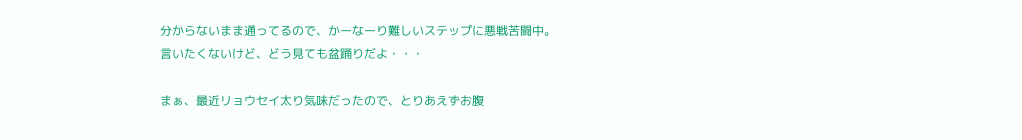分からないまま通ってるので、かーなーり難しいステップに悪戦苦闘中。
言いたくないけど、どう見ても盆踊りだよ・・・

まぁ、最近リョウセイ太り気味だったので、とりあえずお腹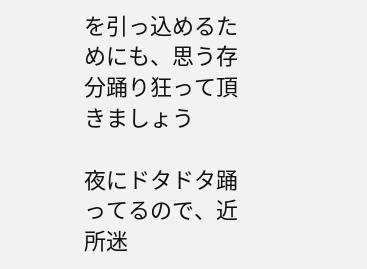を引っ込めるためにも、思う存分踊り狂って頂きましょう

夜にドタドタ踊ってるので、近所迷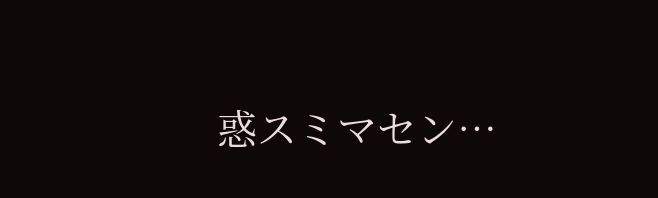惑スミマセン…